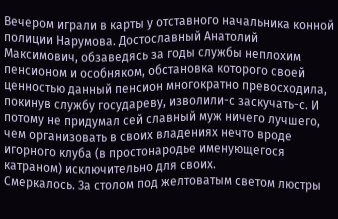Вечером играли в карты у отставного начальника конной полиции Нарумова. Достославный Анатолий Максимович, обзаведясь за годы службы неплохим пенсионом и особняком, обстановка которого своей ценностью данный пенсион многократно превосходила, покинув службу государеву, изволили-с заскучать-с. И потому не придумал сей славный муж ничего лучшего, чем организовать в своих владениях нечто вроде игорного клуба (в простонародье именующегося катраном) исключительно для своих.
Смеркалось. За столом под желтоватым светом люстры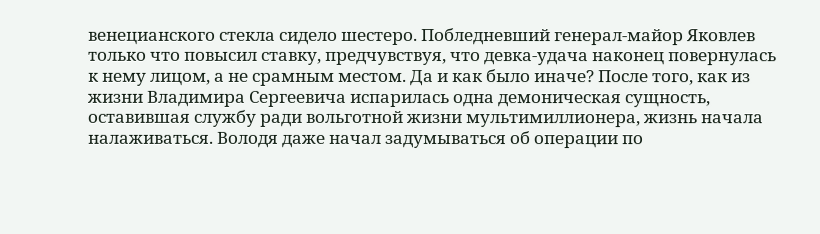венецианского стекла сидело шестеро. Побледневший генерал-майор Яковлев только что повысил ставку, предчувствуя, что девка-удача наконец повернулась к нему лицом, а не срамным местом. Да и как было иначе? После того, как из жизни Владимира Сергеевича испарилась одна демоническая сущность, оставившая службу ради вольготной жизни мультимиллионера, жизнь начала налаживаться. Володя даже начал задумываться об операции по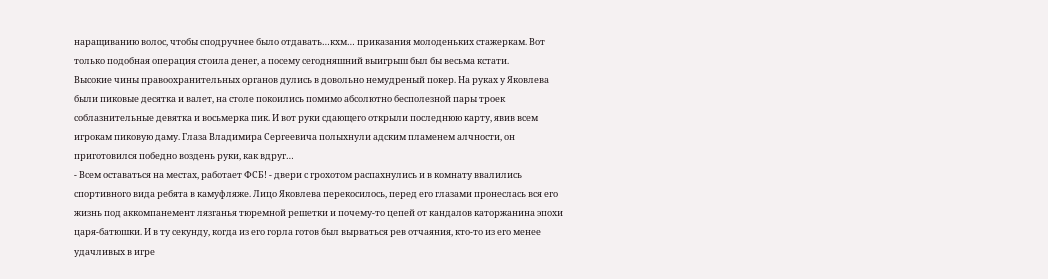наращиванию волос, чтобы сподручнее было отдавать…кхм… приказания молоденьких стажеркам. Вот только подобная операция стоила денег, а посему сегодняшний выигрыш был бы весьма кстати.
Высокие чины правоохранительных органов дулись в довольно немудреный покер. На руках у Яковлева были пиковые десятка и валет, на столе покоились помимо абсолютно бесполезной пары троек соблазнительные девятка и восьмерка пик. И вот руки сдающего открыли последнюю карту, явив всем игрокам пиковую даму. Глаза Владимира Сергеевича полыхнули адским пламенем алчности, он приготовился победно воздень руки, как вдруг…
- Всем оставаться на местах, работает ФСБ! - двери с грохотом распахнулись и в комнату ввалились спортивного вида ребята в камуфляже. Лицо Яковлева перекосилось, перед его глазами пронеслась вся его жизнь под аккомпанемент лязганья тюремной решетки и почему-то цепей от кандалов каторжанина эпохи царя-батюшки. И в ту секунду, когда из его горла готов был вырваться рев отчаяния, кто-то из его менее удачливых в игре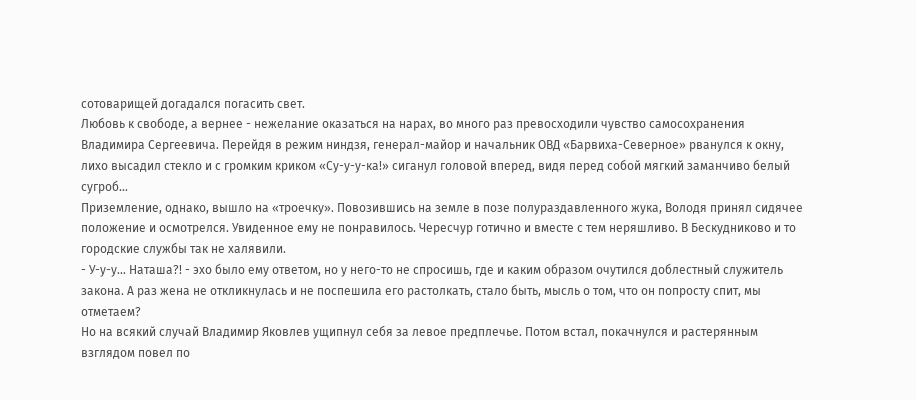сотоварищей догадался погасить свет.
Любовь к свободе, а вернее - нежелание оказаться на нарах, во много раз превосходили чувство самосохранения Владимира Сергеевича. Перейдя в режим ниндзя, генерал-майор и начальник ОВД «Барвиха-Северное» рванулся к окну, лихо высадил стекло и с громким криком «Су-у-у-ка!» сиганул головой вперед, видя перед собой мягкий заманчиво белый сугроб…
Приземление, однако, вышло на «троечку». Повозившись на земле в позе полураздавленного жука, Володя принял сидячее положение и осмотрелся. Увиденное ему не понравилось. Чересчур готично и вместе с тем неряшливо. В Бескудниково и то городские службы так не халявили.
- У-у-у… Наташа?! - эхо было ему ответом, но у него-то не спросишь, где и каким образом очутился доблестный служитель закона. А раз жена не откликнулась и не поспешила его растолкать, стало быть, мысль о том, что он попросту спит, мы отметаем?
Но на всякий случай Владимир Яковлев ущипнул себя за левое предплечье. Потом встал, покачнулся и растерянным взглядом повел по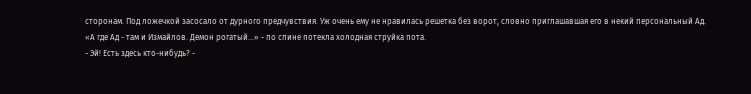сторонам. Под ложечкой засосало от дурного предчувствия. Уж очень ему не нравилась решетка без ворот, словно приглашавшая его в некий персональный Ад.
«А где Ад - там и Измайлов. Демон рогатый…» - по спине потекла холодная струйка пота.
- Эй! Есть здесь кто-нибудь? -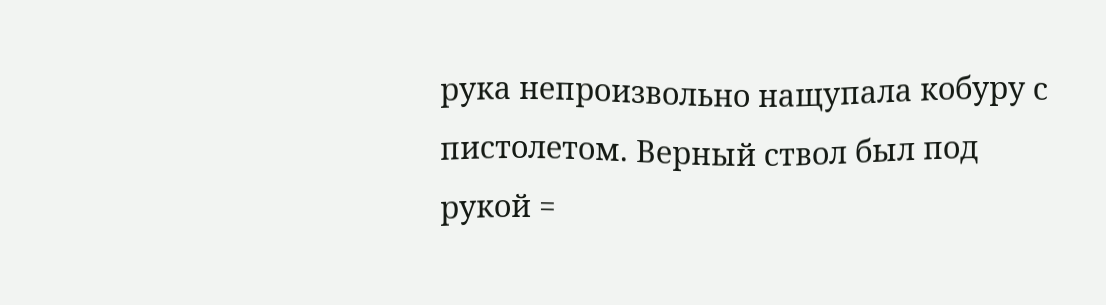рука непроизвольно нащупала кобуру с пистолетом. Верный ствол был под рукой =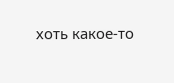хоть какое-то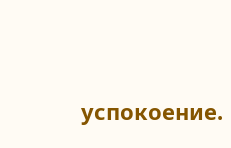успокоение.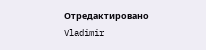Отредактировано Vladimir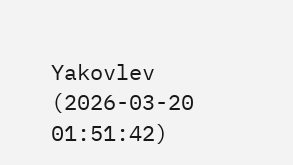Yakovlev (2026-03-20 01:51:42)